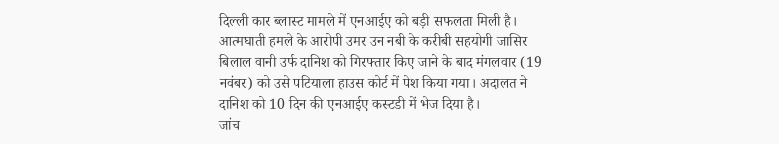दिल्ली कार ब्लास्ट मामले में एनआईए को बड़ी सफलता मिली है। आत्मघाती हमले के आरोपी उमर उन नबी के करीबी सहयोगी जासिर बिलाल वानी उर्फ दानिश को गिरफ्तार किए जाने के बाद मंगलवार (19 नवंबर) को उसे पटियाला हाउस कोर्ट में पेश किया गया। अदालत ने दानिश को 10 दिन की एनआईए कस्टडी में भेज दिया है।
जांच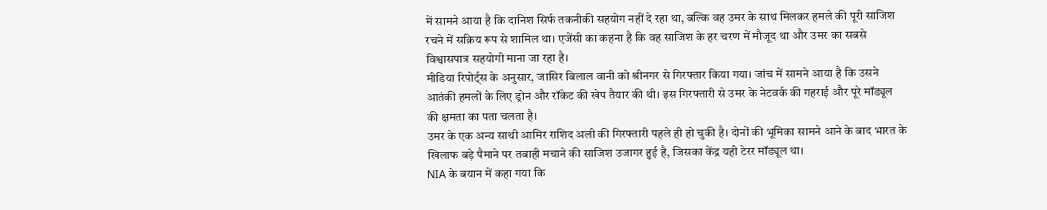में सामने आया है कि दानिश सिर्फ तकनीकी सहयोग नहीं दे रहा था, बल्कि वह उमर के साथ मिलकर हमले की पूरी साजिश रचने में सक्रिय रूप से शामिल था। एजेंसी का कहना है कि वह साजिश के हर चरण में मौजूद था और उमर का सबसे विश्वासपात्र सहयोगी माना जा रहा है।
मीडिया रिपोर्ट्स के अनुसार, जासिर बिलाल वानी को श्रीनगर से गिरफ्तार किया गया। जांच में सामने आया है कि उसने आतंकी हमलों के लिए ड्रोन और रॉकेट की खेप तैयार की थी। इस गिरफ्तारी से उमर के नेटवर्क की गहराई और पूरे मॉड्यूल की क्षमता का पता चलता है।
उमर के एक अन्य साथी आमिर राशिद अली की गिरफ्तारी पहले ही हो चुकी है। दोनों की भूमिका सामने आने के बाद भारत के खिलाफ बड़े पैमाने पर तबाही मचाने की साजिश उजागर हुई है, जिसका केंद्र यही टेरर मॉड्यूल था।
NIA के बयान में कहा गया कि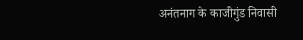अनंतनाग के काजीगुंड निवासी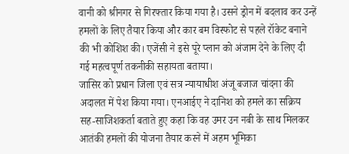वानी को श्रीनगर से गिरफ्तार किया गया है। उसने ड्रोन में बदलाव कर उन्हें हमलों के लिए तैयार किया और कार बम विस्फोट से पहले रॉकेट बनाने की भी कोशिश की। एजेंसी ने इसे पूरे प्लान को अंजाम देने के लिए दी गई महत्वपूर्ण तकनीकी सहायता बताया।
जासिर को प्रधान जिला एवं सत्र न्यायाधीश अंजू बजाज चांदना की अदालत में पेश किया गया। एनआईए ने दानिश को हमले का सक्रिय सह-साजिशकर्ता बताते हुए कहा कि वह उमर उन नबी के साथ मिलकर आतंकी हमलों की योजना तैयार करने में अहम भूमिका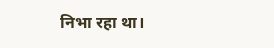निभा रहा था।